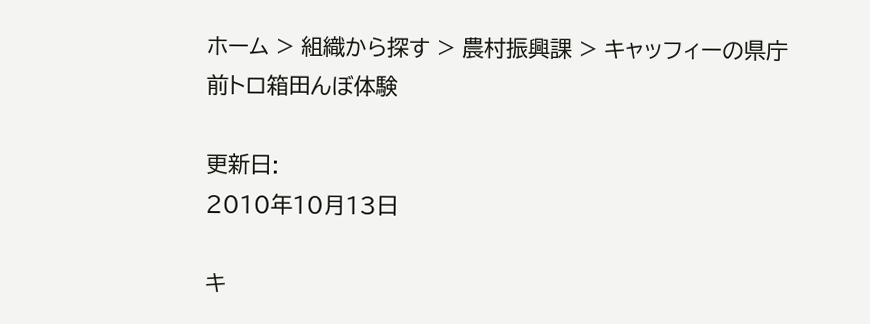ホーム > 組織から探す > 農村振興課 > キャッフィーの県庁前トロ箱田んぼ体験

更新日:
2010年10月13日

キ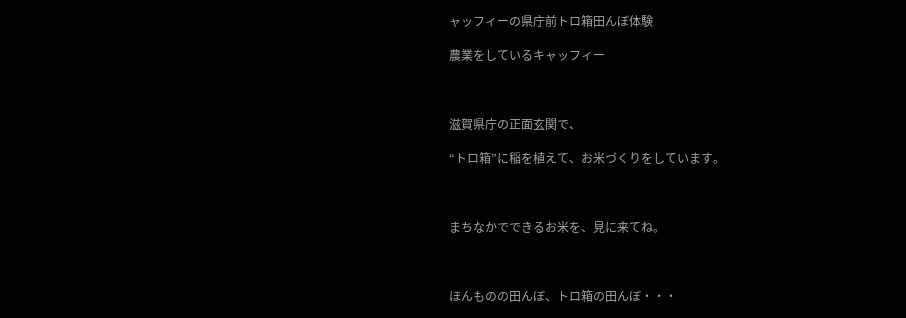ャッフィーの県庁前トロ箱田んぼ体験

農業をしているキャッフィー



滋賀県庁の正面玄関で、

“トロ箱”に稲を植えて、お米づくりをしています。



まちなかでできるお米を、見に来てね。



ほんものの田んぼ、トロ箱の田んぼ・・・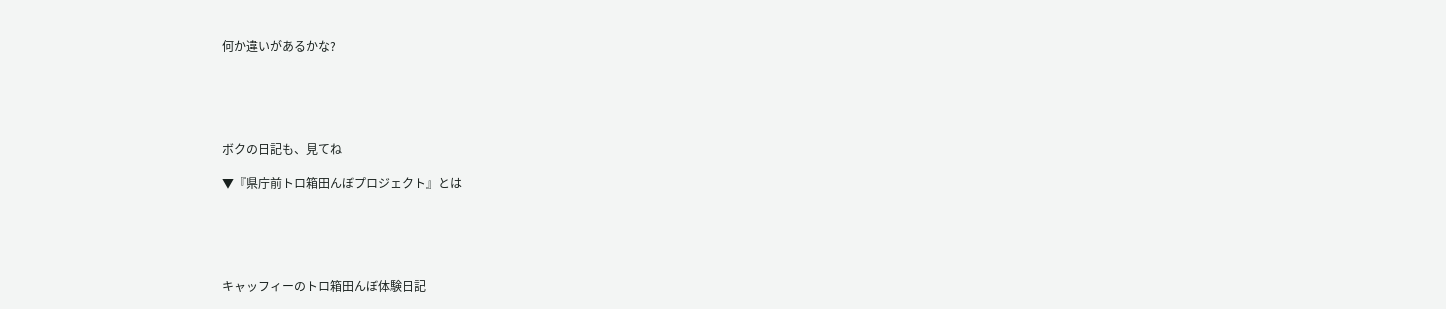何か違いがあるかな?





ボクの日記も、見てね

▼『県庁前トロ箱田んぼプロジェクト』とは





キャッフィーのトロ箱田んぼ体験日記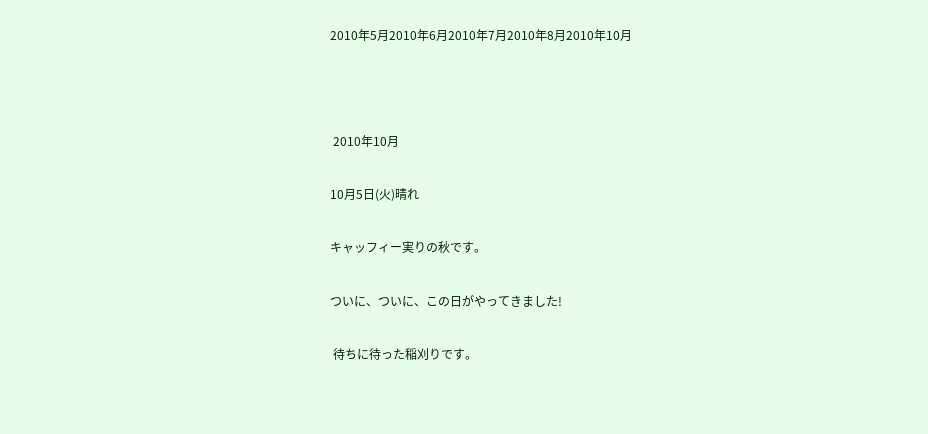2010年5月2010年6月2010年7月2010年8月2010年10月



 2010年10月

10月5日(火)晴れ

キャッフィー実りの秋です。

ついに、ついに、この日がやってきました!

 待ちに待った稲刈りです。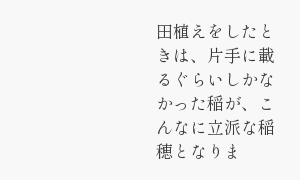田植えをしたときは、片手に載るぐらいしかなかった稲が、こんなに立派な稲穂となりま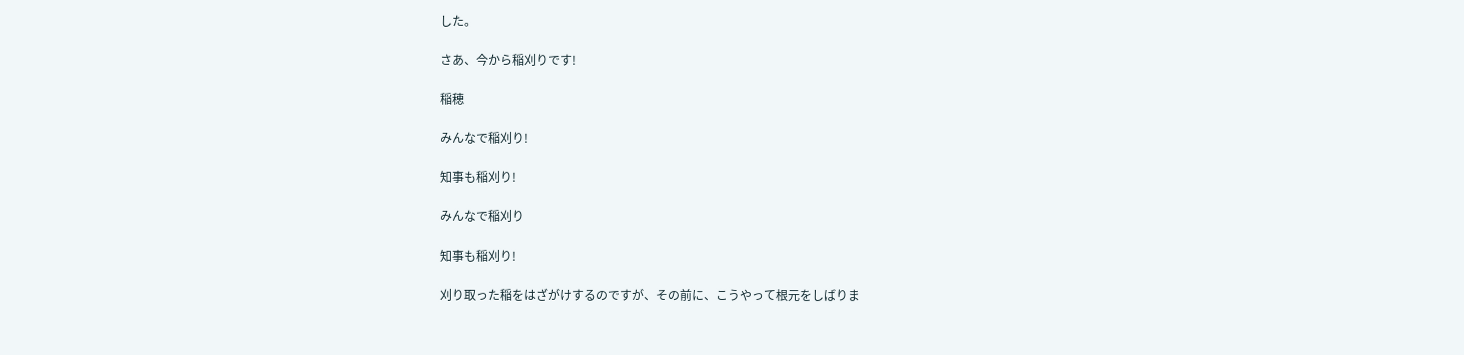した。

さあ、今から稲刈りです!

稲穂

みんなで稲刈り!

知事も稲刈り!

みんなで稲刈り

知事も稲刈り!

刈り取った稲をはざがけするのですが、その前に、こうやって根元をしばりま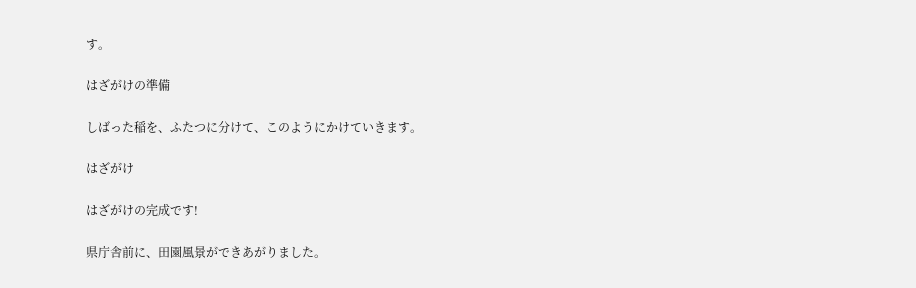す。

はざがけの準備

しばった稲を、ふたつに分けて、このようにかけていきます。

はざがけ

はざがけの完成です!

県庁舎前に、田園風景ができあがりました。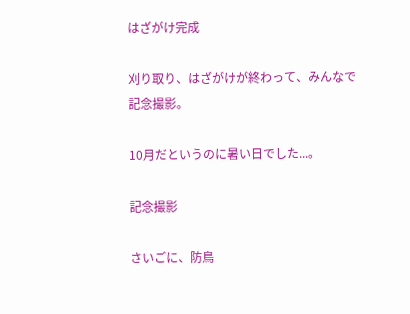はざがけ完成

刈り取り、はざがけが終わって、みんなで記念撮影。

10月だというのに暑い日でした...。

記念撮影

さいごに、防鳥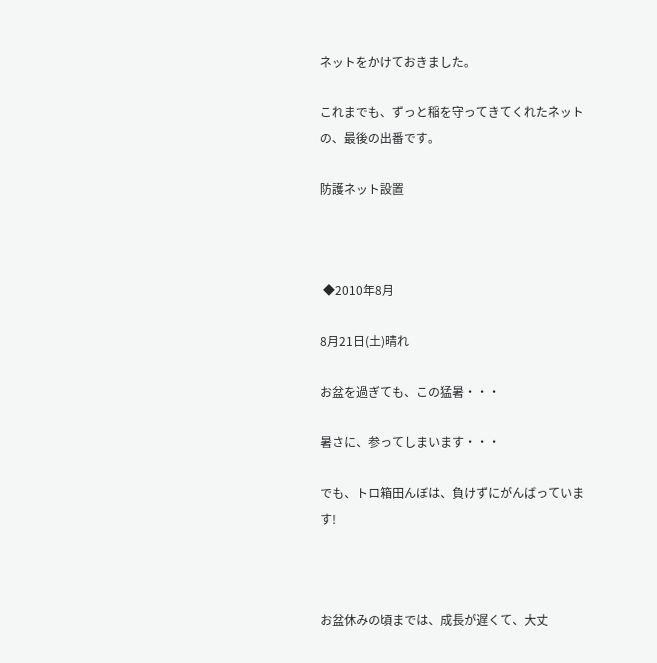ネットをかけておきました。

これまでも、ずっと稲を守ってきてくれたネットの、最後の出番です。

防護ネット設置



 ◆2010年8月

8月21日(土)晴れ

お盆を過ぎても、この猛暑・・・

暑さに、参ってしまいます・・・

でも、トロ箱田んぼは、負けずにがんばっています!



お盆休みの頃までは、成長が遅くて、大丈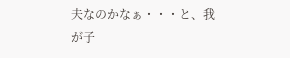夫なのかなぁ・・・と、我が子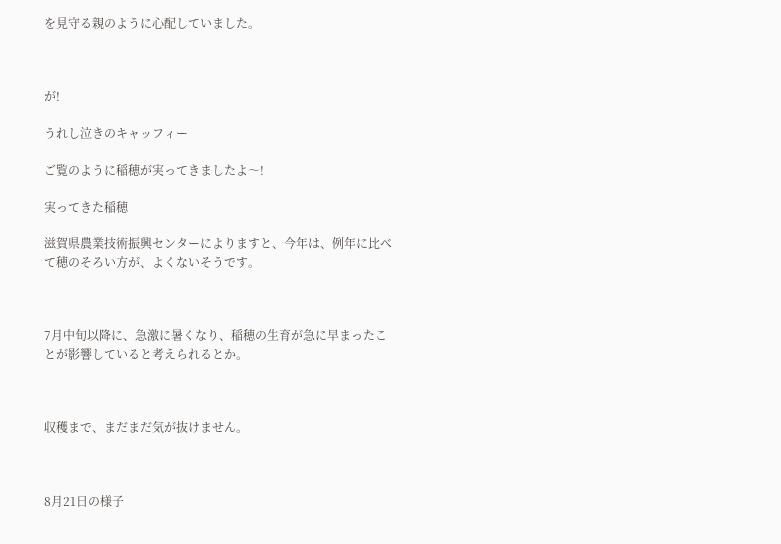を見守る親のように心配していました。



が!

うれし泣きのキャッフィー

ご覧のように稲穂が実ってきましたよ〜!

実ってきた稲穂

滋賀県農業技術振興センターによりますと、今年は、例年に比べて穂のそろい方が、よくないそうです。



7月中旬以降に、急激に暑くなり、稲穂の生育が急に早まったことが影響していると考えられるとか。



収穫まで、まだまだ気が抜けません。



8月21日の様子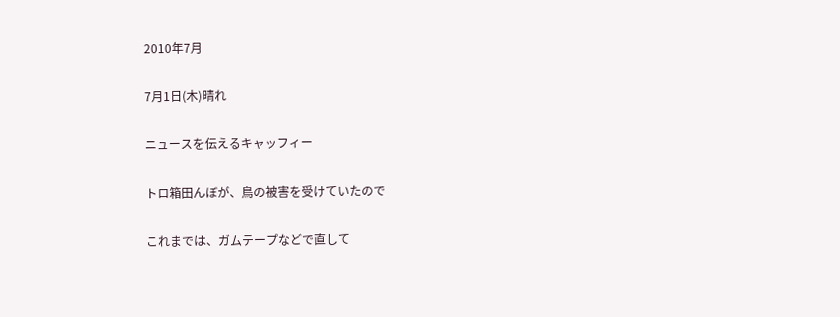2010年7月

7月1日(木)晴れ

ニュースを伝えるキャッフィー

トロ箱田んぼが、鳥の被害を受けていたので

これまでは、ガムテープなどで直して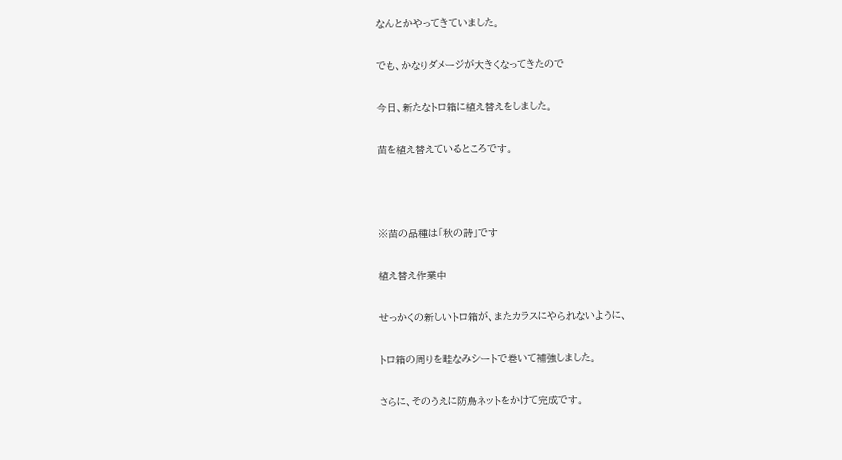なんとかやってきていました。

でも、かなりダメージが大きくなってきたので

今日、新たなトロ箱に植え替えをしました。

苗を植え替えているところです。



※苗の品種は「秋の詩」です

植え替え作業中

せっかくの新しいトロ箱が、またカラスにやられないように、

トロ箱の周りを畦なみシートで巻いて補強しました。

さらに、そのうえに防鳥ネットをかけて完成です。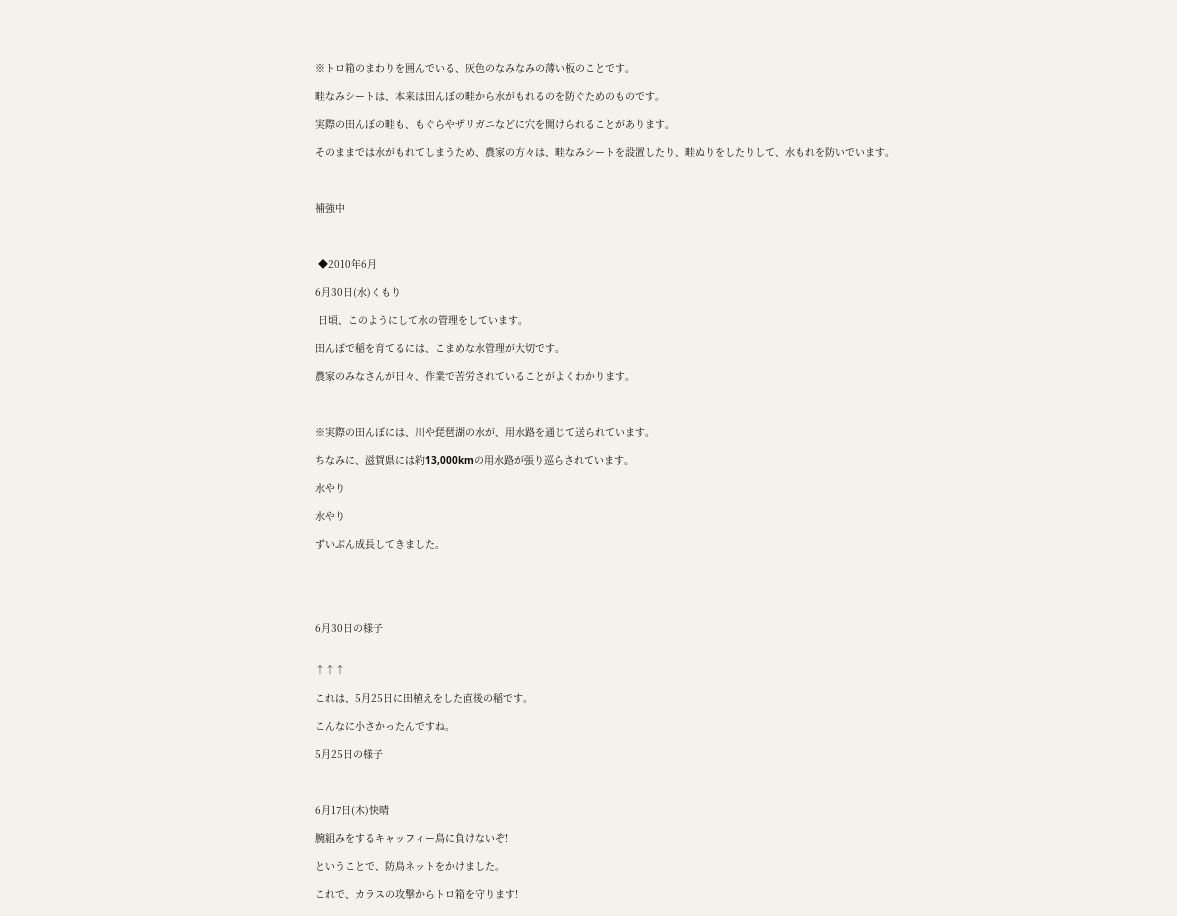※トロ箱のまわりを囲んでいる、灰色のなみなみの薄い板のことです。

畦なみシートは、本来は田んぼの畦から水がもれるのを防ぐためのものです。

実際の田んぼの畦も、もぐらやザリガニなどに穴を開けられることがあります。

そのままでは水がもれてしまうため、農家の方々は、畦なみシートを設置したり、畦ぬりをしたりして、水もれを防いでいます。



補強中



 ◆2010年6月

6月30日(水)くもり

 日頃、このようにして水の管理をしています。

田んぼで稲を育てるには、こまめな水管理が大切です。

農家のみなさんが日々、作業で苦労されていることがよくわかります。



※実際の田んぼには、川や琵琶湖の水が、用水路を通じて送られています。

ちなみに、滋賀県には約13,000kmの用水路が張り巡らされています。

水やり

水やり

ずいぶん成長してきました。





6月30日の様子


↑↑↑

これは、5月25日に田植えをした直後の稲です。

こんなに小さかったんですね。

5月25日の様子



6月17日(木)快晴

腕組みをするキャッフィー鳥に負けないぞ!

ということで、防鳥ネットをかけました。

これで、カラスの攻撃からトロ箱を守ります!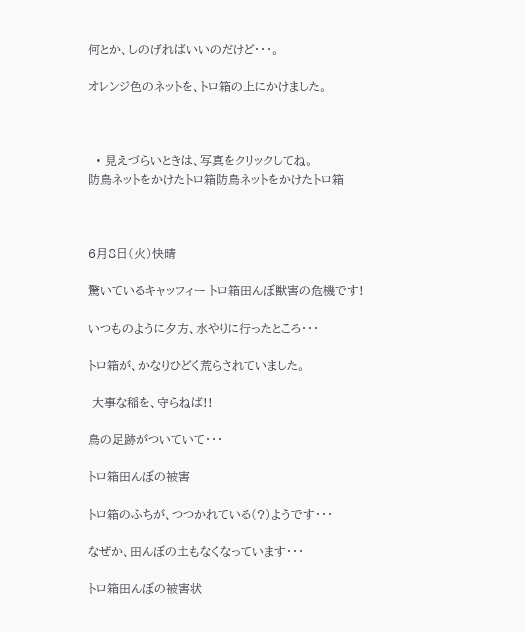何とか、しのげればいいのだけど・・・。

オレンジ色のネットを、トロ箱の上にかけました。



  • 見えづらいときは、写真をクリックしてね。
防鳥ネットをかけたトロ箱防鳥ネットをかけたトロ箱



6月8日(火)快晴

驚いているキャッフィー トロ箱田んぼ獣害の危機です!

いつものように夕方、水やりに行ったところ・・・

トロ箱が、かなりひどく荒らされていました。

 大事な稲を、守らねば!!

鳥の足跡がついていて・・・

トロ箱田んぼの被害

トロ箱のふちが、つつかれている(?)ようです・・・

なぜか、田んぼの土もなくなっています・・・

トロ箱田んぼの被害状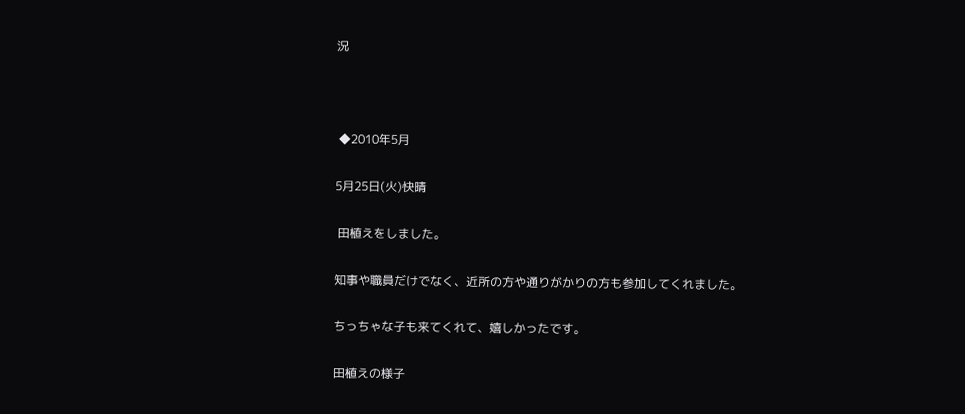況



 ◆2010年5月

5月25日(火)快晴

 田植えをしました。

知事や職員だけでなく、近所の方や通りがかりの方も参加してくれました。

ちっちゃな子も来てくれて、嬉しかったです。

田植えの様子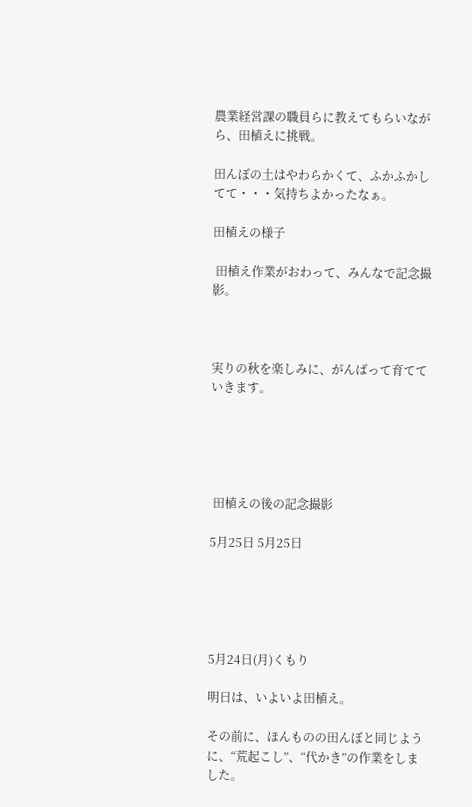農業経営課の職員らに教えてもらいながら、田植えに挑戦。

田んぼの土はやわらかくて、ふかふかしてて・・・気持ちよかったなぁ。

田植えの様子

 田植え作業がおわって、みんなで記念撮影。



実りの秋を楽しみに、がんばって育てていきます。





 田植えの後の記念撮影

5月25日 5月25日





5月24日(月)くもり

明日は、いよいよ田植え。

その前に、ほんものの田んぼと同じように、“荒起こし”、“代かき”の作業をしました。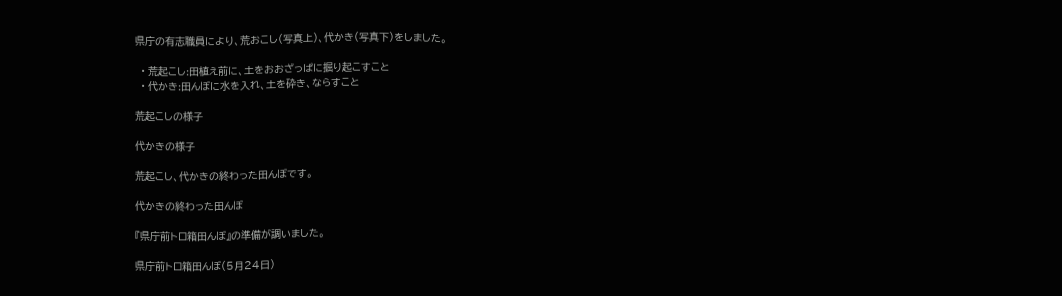県庁の有志職員により、荒おこし(写真上)、代かき(写真下)をしました。

  • 荒起こし:田植え前に、土をおおざっぱに掘り起こすこと
  • 代かき:田んぼに水を入れ、土を砕き、ならすこと

荒起こしの様子

代かきの様子

荒起こし、代かきの終わった田んぼです。

代かきの終わった田んぼ

『県庁前トロ箱田んぼ』の準備が調いました。

県庁前トロ箱田んぼ(5月24日)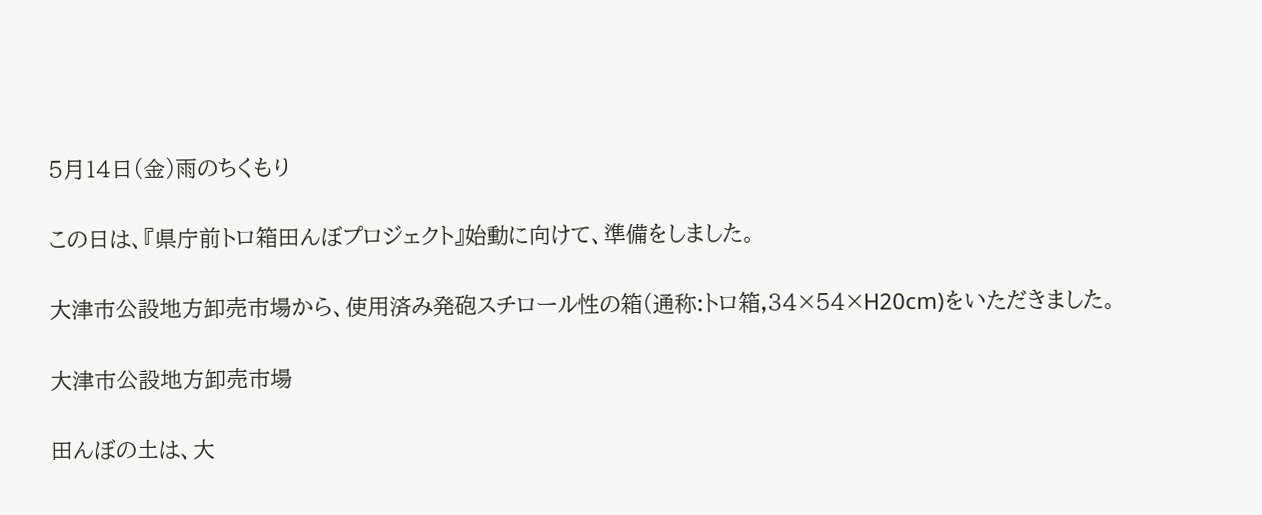5月14日(金)雨のちくもり

この日は、『県庁前トロ箱田んぼプロジェクト』始動に向けて、準備をしました。

大津市公設地方卸売市場から、使用済み発砲スチロール性の箱(通称:トロ箱,34×54×H20cm)をいただきました。

大津市公設地方卸売市場

田んぼの土は、大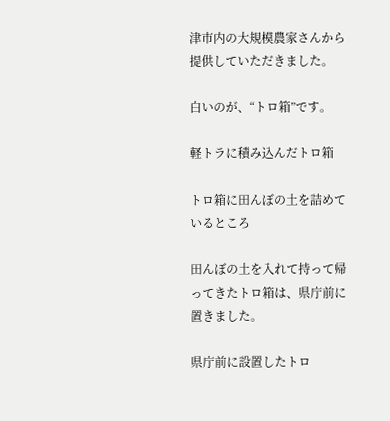津市内の大規模農家さんから提供していただきました。

白いのが、“トロ箱”です。

軽トラに積み込んだトロ箱

トロ箱に田んぼの土を詰めているところ

田んぼの土を入れて持って帰ってきたトロ箱は、県庁前に置きました。

県庁前に設置したトロ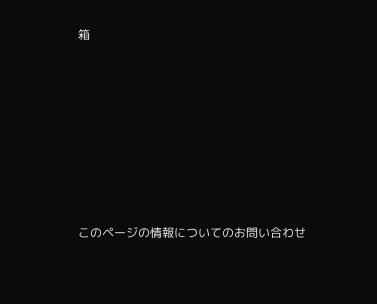箱







このページの情報についてのお問い合わせ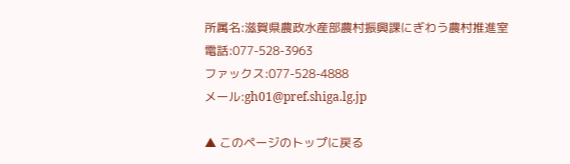所属名:滋賀県農政水産部農村振興課にぎわう農村推進室
電話:077-528-3963
ファックス:077-528-4888
メール:gh01@pref.shiga.lg.jp

▲ このページのトップに戻る